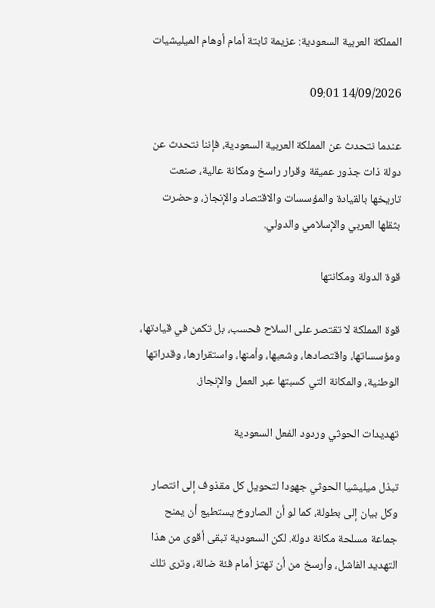المملكة العربية السعودية: عزيمة ثابتة أمام أوهام الميليشيات

14/09/2026 09:01

عندما نتحدث عن المملكة العربية السعودية، فإننا نتحدث عن دولة ذات جذور عميقة وقرار راسخ ومكانة عالية، صنعت تاريخها بالقيادة والمؤسسات والاقتصاد والإنجاز، وحضرت بثقلها العربي والإسلامي والدولي.

قوة الدولة ومكانتها

قوة المملكة لا تقتصر على السلاح فحسب، بل تكمن في قيادتها، ومؤسساتها، واقتصادها، وشعبها، وأمنها، واستقرارها، وقدراتها الوطنية، والمكانة التي كسبتها عبر العمل والإنجاز.

تهديدات الحوثي وردود الفعل السعودية

تبذل ميليشيا الحوثي جهودا لتحويل كل مقذوف إلى انتصار وكل بيان إلى بطولة، كما لو أن الصاروخ يستطيع أن يمنح جماعة مسلحة مكانة دولة. لكن السعودية تبقى أقوى من هذا التهديد الفاشل، وأرسخ من أن تهتز أمام فئة ضالة، وترى تلك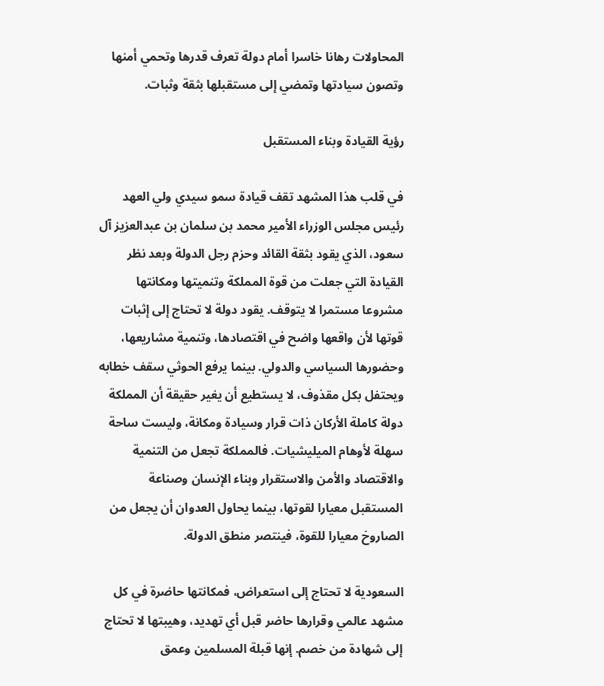المحاولات رهانا خاسرا أمام دولة تعرف قدرها وتحمي أمنها وتصون سيادتها وتمضي إلى مستقبلها بثقة وثبات.

رؤية القيادة وبناء المستقبل

في قلب هذا المشهد تقف قيادة سمو سيدي ولي العهد رئيس مجلس الوزراء الأمير محمد بن سلمان بن عبدالعزيز آل سعود، الذي يقود بثقة القائد وحزم رجل الدولة وبعد نظر القيادة التي جعلت من قوة المملكة وتنميتها ومكانتها مشروعا مستمرا لا يتوقف. يقود دولة لا تحتاج إلى إثبات قوتها لأن واقعها واضح في اقتصادها، وتنمية مشاريعها، وحضورها السياسي والدولي. بينما يرفع الحوثي سقف خطابه ويحتفل بكل مقذوف، لا يستطيع أن يغير حقيقة أن المملكة دولة كاملة الأركان ذات قرار وسيادة ومكانة، وليست ساحة سهلة لأوهام الميليشيات. فالمملكة تجعل من التنمية والاقتصاد والأمن والاستقرار وبناء الإنسان وصناعة المستقبل معيارا لقوتها، بينما يحاول العدوان أن يجعل من الصاروخ معيارا للقوة، فينتصر منطق الدولة.

السعودية لا تحتاج إلى استعراض، فمكانتها حاضرة في كل مشهد عالمي وقرارها حاضر قبل أي تهديد، وهيبتها لا تحتاج إلى شهادة من خصم. إنها قبلة المسلمين وعمق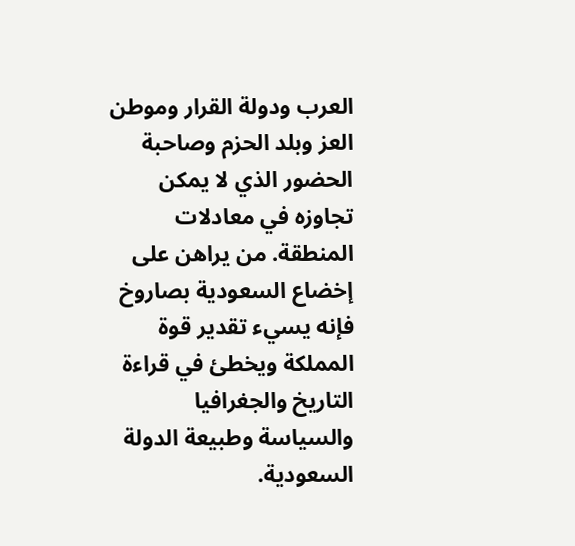العرب ودولة القرار وموطن العز وبلد الحزم وصاحبة الحضور الذي لا يمكن تجاوزه في معادلات المنطقة. من يراهن على إخضاع السعودية بصاروخ فإنه يسيء تقدير قوة المملكة ويخطئ في قراءة التاريخ والجغرافيا والسياسة وطبيعة الدولة السعودية.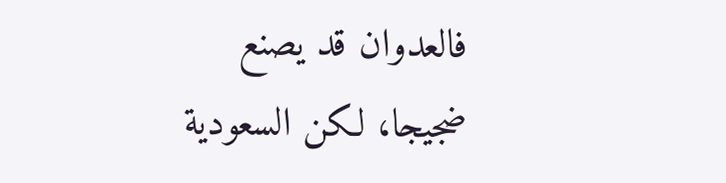فالعدوان قد يصنع ضجيجا، لكن السعودية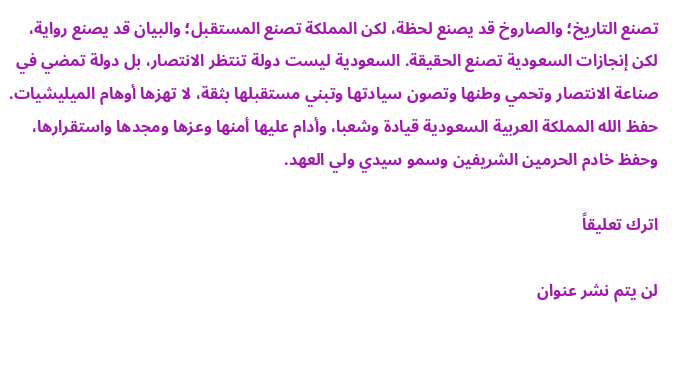تصنع التاريخ؛ والصاروخ قد يصنع لحظة، لكن المملكة تصنع المستقبل؛ والبيان قد يصنع رواية، لكن إنجازات السعودية تصنع الحقيقة. السعودية ليست دولة تنتظر الانتصار، بل دولة تمضي في صناعة الانتصار وتحمي وطنها وتصون سيادتها وتبني مستقبلها بثقة، لا تهزها أوهام الميليشيات. حفظ الله المملكة العربية السعودية قيادة وشعبا، وأدام عليها أمنها وعزها ومجدها واستقرارها، وحفظ خادم الحرمين الشريفين وسمو سيدي ولي العهد.

اترك تعليقاً

لن يتم نشر عنوان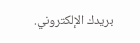بريدك الإلكتروني.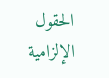الحقول الإلزامية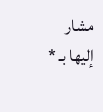مشار إليها بـ *